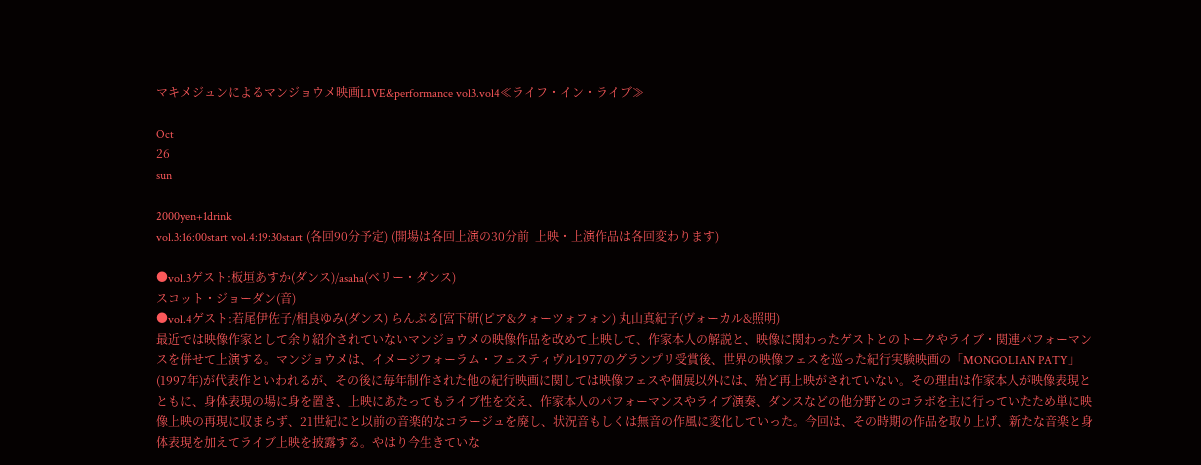マキメジュンによるマンジョウメ映画LIVE&performance vol3.vol4≪ライフ・イン・ライブ≫

Oct
26
sun

2000yen+1drink
vol.3:16:00start vol.4:19:30start (各回90分予定) (開場は各回上演の30分前  上映・上演作品は各回変わります)

●vol.3ゲスト:板垣あすか(ダンス)/asaha(ベリー・ダンス)
スコット・ジョーダン(音)
●vol.4ゲスト:若尾伊佐子/相良ゆみ(ダンス) らんぷる[宮下研(ピア&クォーツォフォン) 丸山真紀子(ヴォーカル&照明)
最近では映像作家として余り紹介されていないマンジョウメの映像作品を改めて上映して、作家本人の解説と、映像に関わったゲストとのトークやライブ・関連パフォーマンスを併せて上演する。マンジョウメは、イメージフォーラム・フェスティヴル1977のグランプリ受賞後、世界の映像フェスを巡った紀行実験映画の「MONGOLIAN PATY」(1997年)が代表作といわれるが、その後に毎年制作された他の紀行映画に関しては映像フェスや個展以外には、殆ど再上映がされていない。その理由は作家本人が映像表現とともに、身体表現の場に身を置き、上映にあたってもライブ性を交え、作家本人のパフォーマンスやライブ演奏、ダンスなどの他分野とのコラボを主に行っていたため単に映像上映の再現に収まらず、21世紀にと以前の音楽的なコラージュを廃し、状況音もしくは無音の作風に変化していった。今回は、その時期の作品を取り上げ、新たな音楽と身体表現を加えてライブ上映を披露する。やはり今生きていな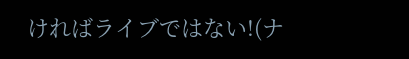ければライブではない!(ナ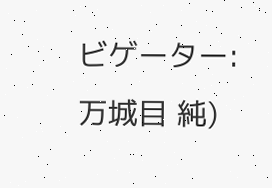ビゲーター:万城目 純)